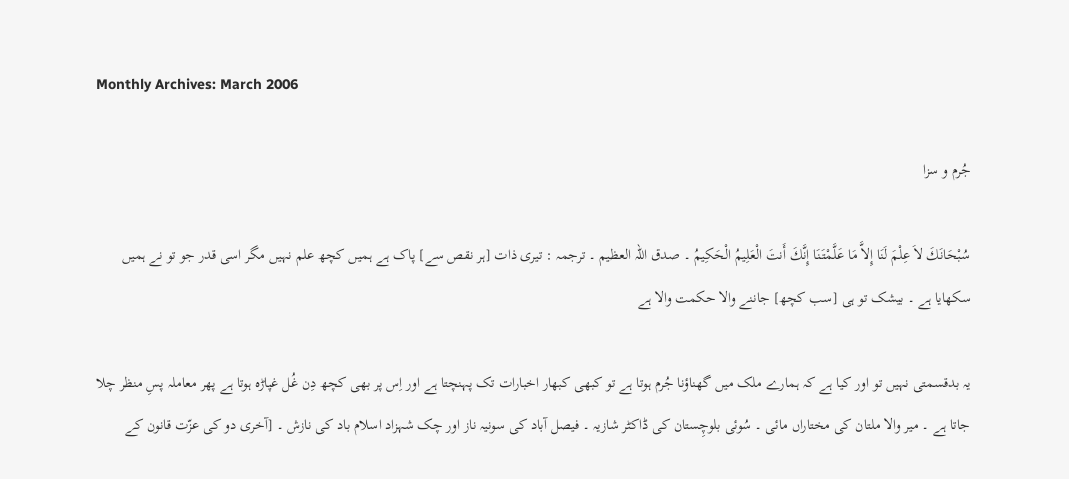Monthly Archives: March 2006

جُرم و سزا

سُبْحَانَكَ لاَ عِلْمَ لَنَا إِلاَّ مَا عَلَّمْتَنَا إِنَّكَ أَنتَ الْعَلِيمُ الْحَكِيمُ ۔ صدق اللہ العظیم ۔ ترجمہ : تیری ذات [ہر نقص سے] پاک ہے ہمیں کچھ علم نہیں مگر اسی قدر جو تو نے ہمیں سکھایا ہے ۔ بیشک تو ہی [سب کچھ] جاننے والا حکمت والا ہے

یہ بدقسمتی نہیں تو اور کیا ہے کہ ہمارے ملک میں گھناؤنا جُرم ہوتا ہے تو کبھی کبھار اخبارات تک پہنچتا ہے اور اِس پر بھی کچھ دِن غُل غپاڑہ ہوتا ہے پھر معاملہ پسِ منظر چلا جاتا ہے ۔ میر والا ملتان کی مختاراں مائی ۔ سُوئی بلوچِستان کی ڈاکٹر شازیہ ۔ فیصل آباد کی سونیہ ناز اور چک شہزاد اسلام باد کی نازش ۔ [آخری دو کی عزّت قانون کے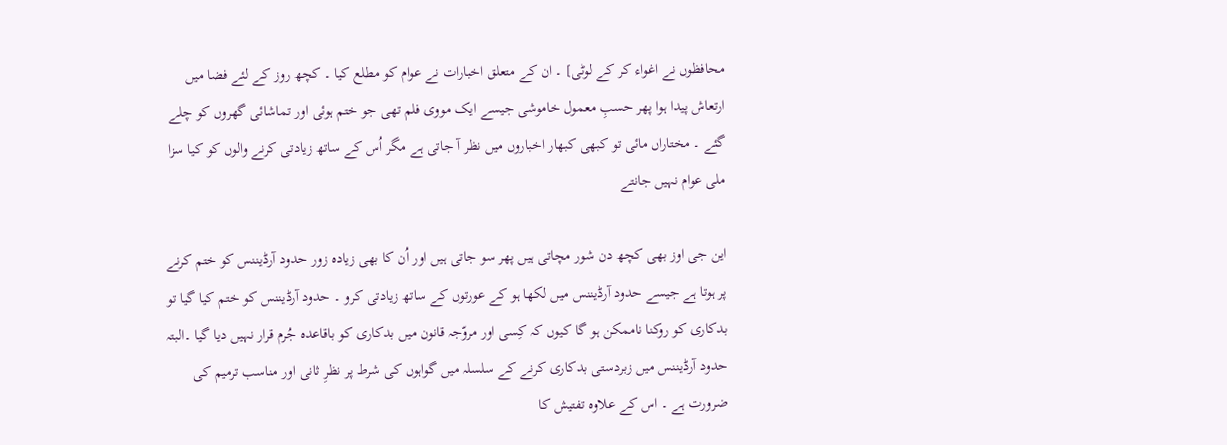محافظوں نے اغواء کر کے لوٹی] ۔ ان کے متعلق اخبارات نے عوام کو مطلع کیا ۔ کچھ روز کے لئے فضا میں ارتعاش پیدا ہوا پھر حسبِ معمول خاموشی جیسے ایک مووی فلم تھی جو ختم ہوئی اور تماشائی گھروں کو چلے گئے ۔ مختاراں مائی تو کبھی کبھار اخباروں میں نظر آ جاتی ہے مگر اُس کے ساتھ زیادتی کرنے والوں کو کیا سزا ملی عوام نہیں جانتے

این جی اوز بھی کچھ دن شور مچاتی ہیں پھر سو جاتی ہیں اور اُن کا بھی زیادہ زور حدود آرڈیننس کو ختم کرنے پر ہوتا ہے جیسے حدود آرڈیننس میں لکھا ہو کے عورتوں کے ساتھ زیادتی کرو ۔ حدود آرڈیننس کو ختم کیا گیا تو بدکاری کو روکنا ناممکن ہو گا کیوں کہ کِسی اور مروّجہ قانون میں بدکاری کو باقاعدہ جُرم قرار نہیں دیا گیا ۔البتہ حدود آرڈیننس میں زبردستی بدکاری کرنے کے سلسلہ میں گواہوں کی شرط پر نظرِ ثانی اور مناسب ترمیم کی ضرورت ہے ۔ اس کے علاوہ تفتیش کا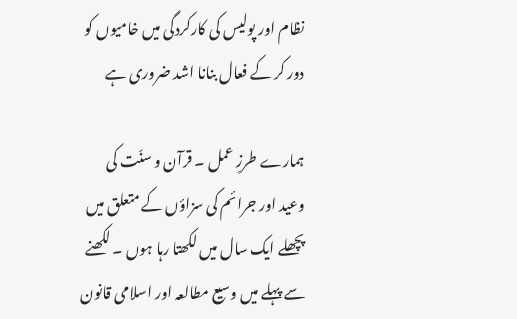نظام اور پولیس کی کارکردگی میں خامیوں کو دور کر کے فعال بنانا اشد ضروری ہے

ہمارے طرزِ عمل ۔ قرآن و سنّت کی وعید اور جرائم کی سزاؤں کے متعلق میں پچھلے ایک سال میں لکھتا رہا ہوں ۔ لکھنے سے پہلے میں وسیع مطالعہ اور اسلامی قانون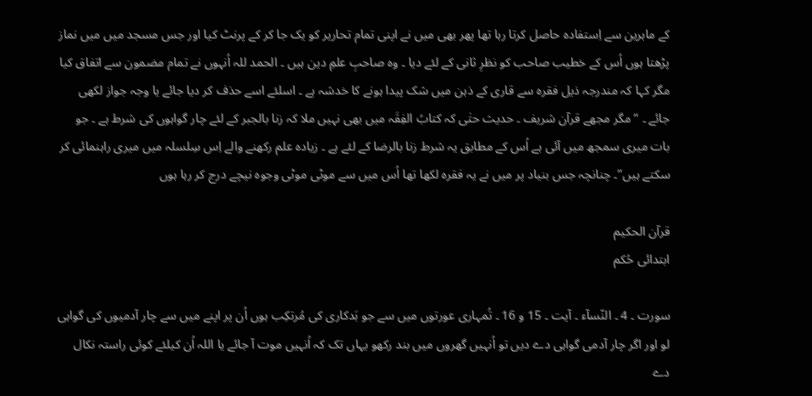کے ماہرین سے اِستفادہ حاصل کرتا رہا تھا پھر بھی میں نے اپنی تمام تحاریر کو یک جا کر کے پرنٹ کیا اور جس مسجد میں میں نماز پڑھتا ہوں اُس کے خطیب صاحب کو نظرِ ثانی کے لئے دیا ۔ وہ صاحبِ علمِ دین ہیں ۔ الحمد للہ اُنہوں نے تمام مضمون سے اتفاق کیا مگر کہا کہ مندرجہ ذیل فقرہ سے قاری کے ذہن ميں شک پیدا ہونے کا خدشہ ہے ۔ اسلئے اسے حذف کر دیا جائے یا وجہ جواز لکھی جائے ۔ “مگر مجھے قرآن شریف ۔ حدیث حتٰی کہ کتابُ الفِقَہ میں بھی نہیں ملا کہ زنا بالجبر کے لئے چار گواہوں کی شرط ہے ۔ جو بات میری سمجھ میں آئی ہے اُس کے مطابق یہ شرط زنا بالرضا کے لئے ہے ۔ زیادہ علم رکھنے والے اِس سِلسلہ میں میری راہنمائی کر سکتے ہیں”۔ چنانچہ جس بنیاد پر میں نے یہ فقرہ لکھا تھا اُس میں سے موٹی موٹی وجوہ نیچے درج کر رہا ہوں

قرآن الحکیم
ابتدائی حُکم

سورت ۔ 4 ۔ النّسآء ۔ آیت ۔ 15 و 16 ۔ تُمہاری عورتوں میں سے جو بَدکاری کی مُرتکِب ہوں اُن پر اپنے میں سے چار آدمیوں کی گواہی لو اور اگر چار آدمی گواہی دے دیں تو اُنہیں گھروں میں بند رکھو یہاں تک کہ اُنہیں موت آ جائے یا اللہ اُن کیلئے کوئی راستہ نکال دے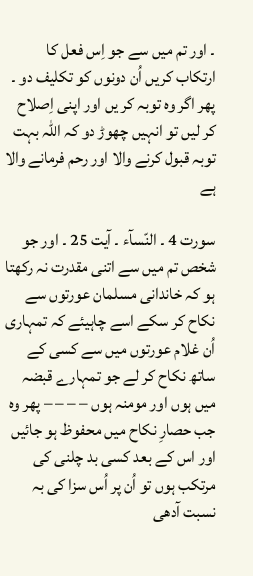۔ اور تم میں سے جو اِس فعل کا ارتکاب کریں اُن دونوں کو تکلیف دو ۔ پھر اگر وہ توبہ کر یں اور اپنی اِصلاح کر لیں تو انہیں چھوڑ دو کہ اللہ بہت توبہ قبول کرنے والا اور رحم فرمانے والا ہے

سورت 4 ۔ النّسآء ۔ آیت 25 ۔ اور جو شخص تم میں سے اتنی مقدرت نہ رکھتا ہو کہ خاندانی مسلمان عورتوں سے نکاح کر سکے اسے چاہیئے کہ تمہاری اُن غلام عورتوں میں سے کسی کے ساتھ نکاح کر لے جو تمہارے قبضہ میں ہوں اور مومنہ ہوں – – – – پھر وہ جب حصارِ نکاح میں محفوظ ہو جائیں اور اس کے بعد کسی بد چلنی کی مرتکب ہوں تو اُن پر اُس سزا کی بہ نسبت آدھی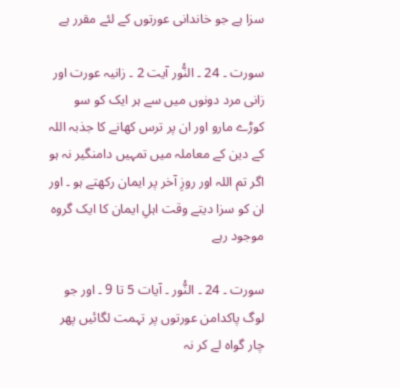سزا ہے جو خاندانی عورتوں کے لئے مقرر ہے

سورت ۔ 24 ۔ النُّور آیت 2 ۔ زانیہ عورت اور زانی مرد دونوں میں سے ہر ایک کو سو کوڑے مارو اور ان پر ترس کھانے کا جذبہ اللہ کے دین کے معاملہ میں تمہیں دامنگیر نہ ہو اگر تم اللہ اور روزِ آخر پر ایمان رکھتے ہو ۔ اور ان کو سزا دیتے وقت اہلِ ایمان کا ایک گروہ موجود رہے

سورت ۔ 24 ۔ النُّور ۔ آیات 5 تا 9 ۔ اور جو لوگ پاکدامن عورتوں پر تہمت لگائیں پھر چار گواہ لے کر نہ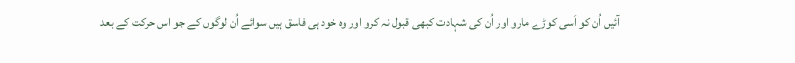آئیں اُن کو اَسی کوڑے مارو اور اُن کی شہادت کبھی قبول نہ کرو اور وہ خود ہی فاسق ہیں سوائے اُن لوگوں کے جو اس حرکت کے بعد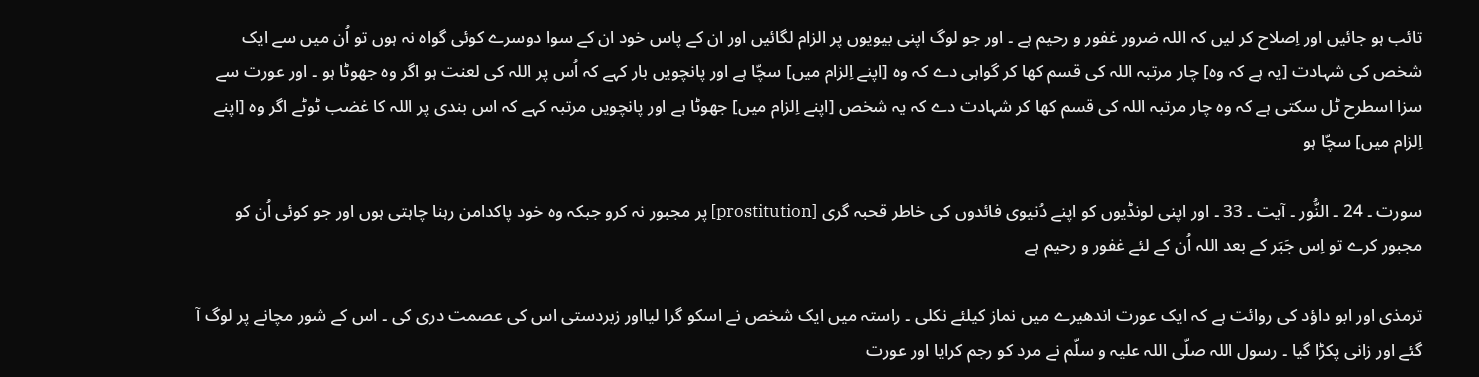تائب ہو جائیں اور اِصلاح کر لیں کہ اللہ ضرور غفور و رحیم ہے ۔ اور جو لوگ اپنی بیویوں پر الزام لگائیں اور ان کے پاس خود ان کے سوا دوسرے کوئی گواہ نہ ہوں تو اُن میں سے ایک شخص کی شہادت [یہ ہے کہ وہ] چار مرتبہ اللہ کی قسم کھا کر گواہی دے کہ وہ [اپنے اِلزام میں] سچّا ہے اور پانچویں بار کہے کہ اُس پر اللہ کی لعنت ہو اگر وہ جھوٹا ہو ۔ اور عورت سے سزا اسطرح ٹل سکتی ہے کہ وہ چار مرتبہ اللہ کی قسم کھا کر شہادت دے کہ یہ شخص [اپنے اِلزام میں] جھوٹا ہے اور پانچویں مرتبہ کہے کہ اس بندی پر اللہ کا غضب ٹوٹے اگر وہ [اپنے اِلزام میں] سچّا ہو

سورت ۔ 24 ۔ النُّور ۔ آیت ۔ 33 ۔ اور اپنی لونڈیوں کو اپنے دُنیوی فائدوں کی خاطر قحبہ گری [prostitution] پر مجبور نہ کرو جبکہ وہ خود پاکدامن رہنا چاہتی ہوں اور جو کوئی اُن کو مجبور کرے تو اِس جَبَر کے بعد اللہ اُن کے لئے غفور و رحیم ہے

ترمذی اور ابو داؤد کی روائت ہے کہ ایک عورت اندھیرے میں نماز کیلئے نکلی ۔ راستہ میں ایک شخص نے اسکو گرا لیااور زبردستی اس کی عصمت دری کی ۔ اس کے شور مچانے پر لوگ آ گئے اور زانی پکڑا گیا ۔ رسول اللہ صلّی اللہ علیہ و سلّم نے مرد کو رجم کرایا اور عورت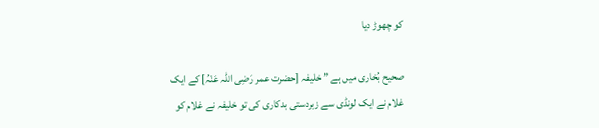کو چھوڑ دیا

صحیح بُخاری میں ہے ” خلیفہ [حضرت عمر رَضِی اللہ عَنْہُ] کے ایک غلام نے ایک لونڈی سے زبردستی بدکاری کی تو خلیفہ نے غلام کو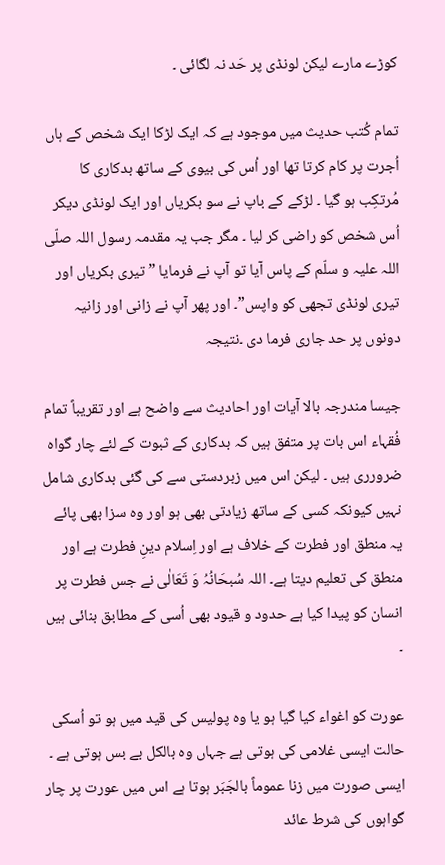کوڑے مارے لیکن لونڈی پر حَد نہ لگائی ۔

تمام کُتب حدیث میں موجود ہے کہ ایک لڑکا ایک شخص کے ہاں اُجرت پر کام کرتا تھا اور اُس کی بیوی کے ساتھ بدکاری کا مُرتکِب ہو گیا ۔ لڑکے کے باپ نے سو بکریاں اور ایک لونڈی دیکر اُس شخص کو راضی کر لیا ۔ مگر جب یہ مقدمہ رسول اللہ صلّی اللہ علیہ و سلّم کے پاس آیا تو آپ نے فرمایا ” تیری بکریاں اور تیری لونڈی تجھی کو واپس”۔ اور پھر آپ نے زانی اور زانیہ دونوں پر حد جاری فرما دی ۔نتیجہ

جیسا مندرجہ بالا آیات اور احادیث سے واضح ہے اور تقریباً تمام فُقہاء اس بات پر متفق ہیں کہ بدکاری کے ثبوت کے لئے چار گواہ ضرورری ہیں ۔ لیکن اس میں زبردستی سے کی گئی بدکاری شامل نہیں کیونکہ کسی کے ساتھ زیادتی بھی ہو اور وہ سزا بھی پائے یہ منطق اور فطرت کے خلاف ہے اور اِسلام دینِ فطرت ہے اور منطق کی تعلیم دیتا ہے۔ اللہ سُبحَانُہُ وَ تَعَالٰی نے جس فطرت پر انسان کو پیدا کیا ہے حدود و قیود بھی اُسی کے مطابق بنائی ہیں ۔

عورت کو اغواء کیا گیا ہو یا وہ پولیس کی قید میں ہو تو اُسکی حالت ایسی غلامی کی ہوتی ہے جہاں وہ بالکل بے بس ہوتی ہے ۔ ایسی صورت میں زنا عموماً بالجَبَر ہوتا ہے اس میں عورت پر چار گواہوں کی شرط عائد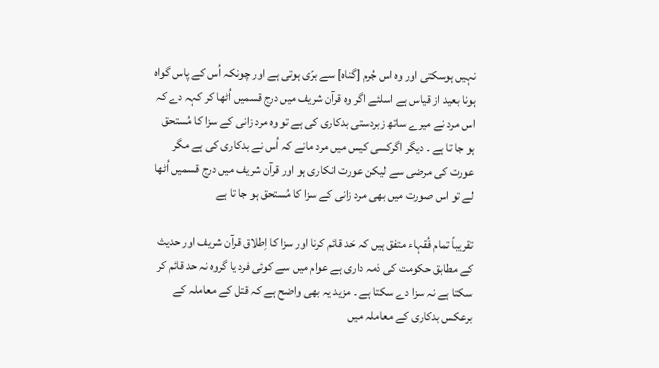نہیں ہوسکتی اور وہ اس جُرم [گناہ] سے برّی ہوتی ہے اور چونکہ اُس کے پاس گواہ ہونا بعید از قیاس ہے اسلئے اگر وہ قرآن شریف میں درج قسمیں اُٹھا کر کہہ دے کہ اس مرد نے میرے ساتھ زبردستی بدکاری کی ہے تو وہ مرد زانی کے سزا کا مُستحق ہو جا تا ہے ۔ دیگر اگرکسی کیس میں مرد مانے کہ اُس نے بدکاری کی ہے مگر عورت کی مرضی سے لیکن عورت انکاری ہو اور قرآن شریف میں درج قسمیں اُٹھا لے تو اس صورت میں بھی مرد زانی کے سزا کا مُستحق ہو جا تا ہے

تقریباً تمام فُقہاء متفق ہیں کہ حَد قائم کرنا اور سزا کا اِطلاق قرآن شریف اور حدیث کے مطابق حکومت کی ذمہ داری ہے عوام میں سے کوئی فرد یا گروہ نہ حد قائم کر سکتا ہے نہ سزا دے سکتا ہے ۔ مزید یہ بھی واضح ہے کہ قتل کے معاملہ کے برعکس بدکاری کے معاملہ میں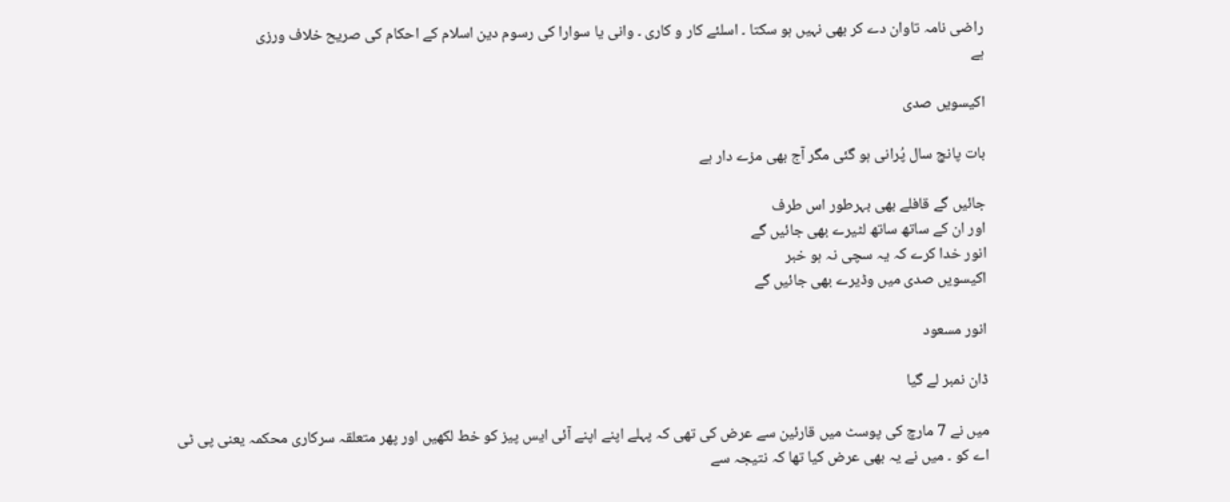راضی نامہ تاوان دے کر بھی نہیں ہو سکتا ۔ اسلئے کار و کاری ۔ وانی یا سوارا کی رسوم دین اسلام کے احکام کی صریح خلاف ورزی
ہے

اکیسویں صدی

بات پانچ سال پُرانی ہو گئی مگر آج بھی مزے دار ہے

جائیں گے قافلے بھی بہرطور اس طرف
اور ان کے ساتھ ساتھ لٹیرے بھی جائیں گے
انور خدا کرے کہ یہ سچی نہ ہو خبر
اکیسویں صدی میں وڈیرے بھی جائیں گے

انور مسعود

ڈان نمبر لے گیا

میں نے 7 مارچ کی پوسٹ میں قارئین سے عرض کی تھی کہ پہلے اپنے اپنے آئی ایس پیز کو خط لکھیں اور پھر متعلقہ سرکاری محکمہ یعنی پی ٹی اے کو ۔ میں نے یہ بھی عرض کیا تھا کہ نتیجہ سے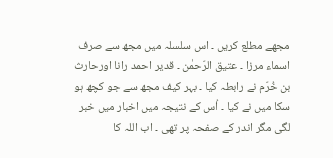مجھے مطلع کریں ۔ اس سلسلہ میں مجھ سے صرف اسماء مرزا ۔ عتیق الرّحمٰن ۔ قدیر احمد رانا اورحارث بن خُرّم نے رابطہ کیا ۔ بہر کیف مجھ سے جو کچھ ہو سکا میں نے کیا ۔ اُس کے نتیجہ میں اخبار میں خبر لگی مگر اندر کے صفحہ پر تھی ۔ اب اللہ کا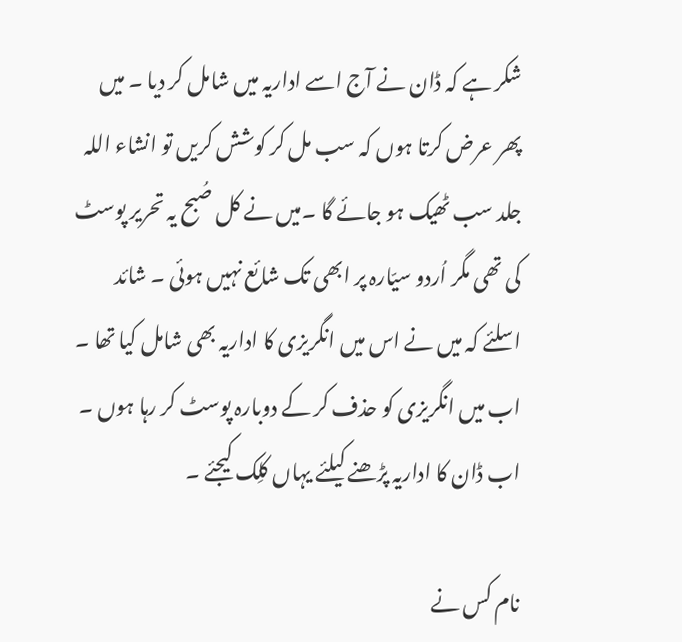شکر ہے کہ ڈان نے آج اسے اداریہ میں شامل کر دیا ۔ میں پھر عرض کرتا ہوں کہ سب مل کر کوشش کریں تو انشاء اللہ جلد سب ٹھیک ہو جائے گا ۔میں نے کل صُبح یہ تحریر پوسٹ کی تھی مگر اُردو سیّارہ پر ابھی تک شائع نہیں ہوئی ۔ شائد اسلئے کہ میں نے اس میں انگریزی کا اداریہ بھی شامل کیا تھا ۔ اب میں انگریزی کو حذف کر کے دوبارہ پوسٹ کر رہا ہوں ۔ اب ڈان کا اداریہ پڑھنے کیلئے یہاں کلِک کیجئے ۔

نام کس نے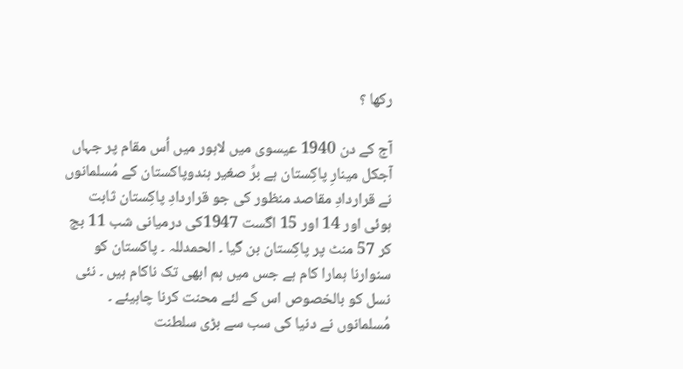رکھا ؟

آج کے دن 1940 عیسوی میں لاہور میں اُس مقام پر جہاں آجکل مینارِ پاکِستان ہے برِّ صغیر ہندوپاکستان کے مُسلمانوں نے قراردادِ مقاصد منظور کی جو قراردادِ پاکِستان ثابت ہوئی اور 14 اور 15 اگست 1947کی درمیانی شب 11 بج کر 57 منٹ پر پاکِستان بن گیا ۔ الحمدللہ ۔ پاکستان کو سنوارنا ہمارا کام ہے جس میں ہم ابھی تک ناکام ہیں ۔ نئی نسل کو بالخصوص اس کے لئے محنت کرنا چاہیئے ۔ مُسلمانوں نے دنیا کی سب سے بڑی سلطنت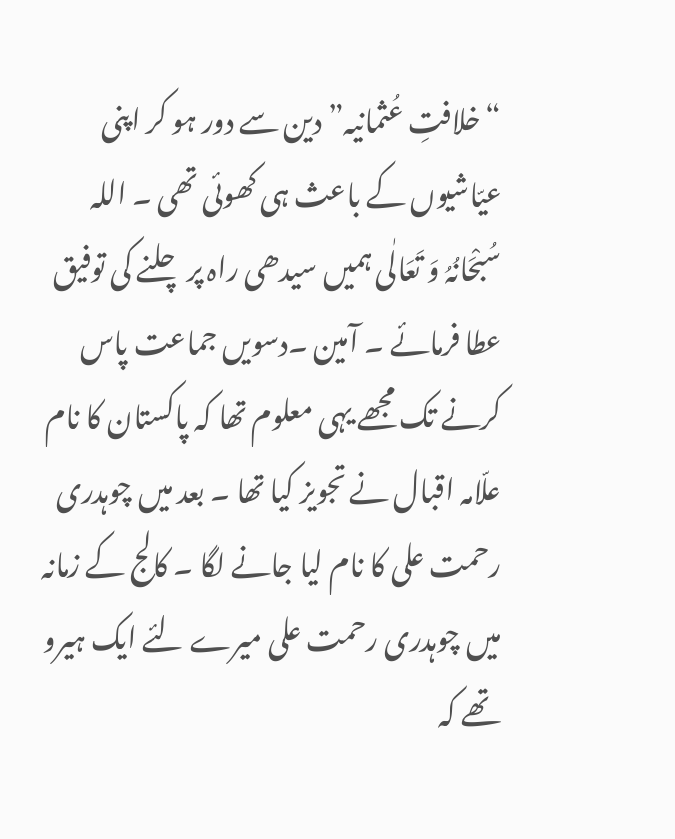“خلافتِ عُثمانیہ” دین سے دور ہو کر اپنی عیّاشیوں کے باعث ہی کھوئی تھی ۔ اللہ سُبْحَانُہُ وَ تَعَالٰی ہمیں سیدھی راہ پر چلنے کی توفیق عطا فرمائے ۔ آمین ۔دسویں جماعت پاس کرنے تک مجھے یہی معلوم تھا کہ پاکستان کا نام علّامہ اقبال نے تجویز کیا تھا ۔ بعد میں چوہدری رحمت علی کا نام لیا جانے لگا ۔ کالج کے زمانہ میں چوہدری رحمت علی میرے لئے ایک ہیرو تھے کہ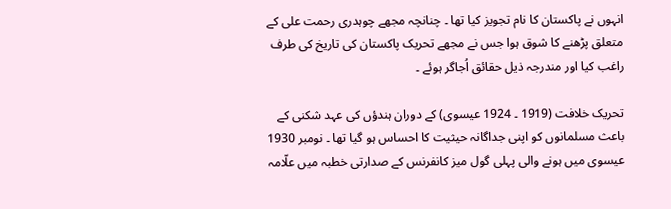انہوں نے پاکستان کا نام تجویز کیا تھا ۔ چنانچہ مجھے چوہدری رحمت علی کے متعلق پڑھنے کا شوق ہوا جس نے مجھے تحریک پاکستان کی تاریخ کی طرف راغب کیا اور مندرجہ ذیل حقائق اُجاگر ہوئے ۔

تحریک خلافت (1919 ۔ 1924 عیسوی) کے دوران ہندؤں کی عہد شکنی کے باعث مسلمانوں کو اپنی جداگانہ حیثیت کا احساس ہو گیا تھا ۔ نومبر 1930 عیسوی میں ہونے والی پہلی گول میز کانفرنس کے صدارتی خطبہ میں علّامہ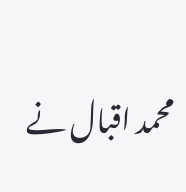محمد اقبال نے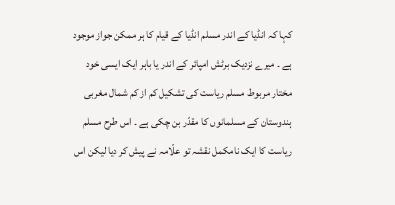کہا کہ انڈیا کے اندر مسلم انڈیا کے قیام کا ہر ممکن جواز موجود ہے ۔ میرے نزدیک برٹش امپائر کے اندر یا باہر ایک ایسی خود مختار مربوط مسلم ریاست کی تشکیل کم از کم شمال مغربی ہندوستان کے مسلمانوں کا مقدّر بن چکی ہے ۔ اس طرح مسلم ریاست کا ایک نامکمل نقشہ تو علّامہ نے پیش کر دیا لیکن اس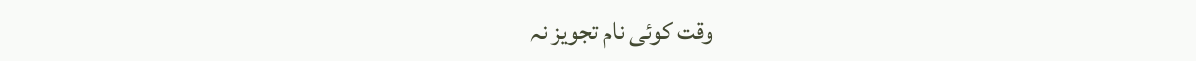وقت کوئی نام تجویز نہ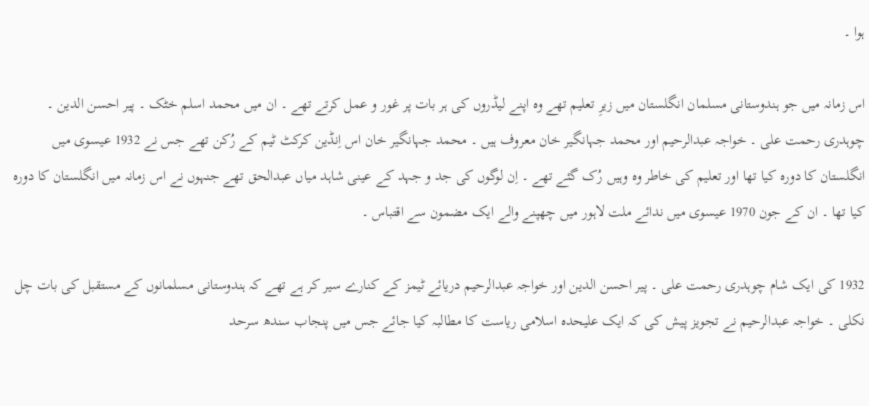ہوا ۔

اس زمانہ میں جو ہندوستانی مسلمان انگلستان میں زیرِ تعلیم تھے وہ اپنے لیڈروں کی ہر بات پر غور و عمل کرتے تھے ۔ ان میں محمد اسلم خٹک ۔ پیر احسن الدین ۔ چوہدری رحمت علی ۔ خواجہ عبدالرحیم اور محمد جہانگیر خان معروف ہیں ۔ محمد جہانگیر خان اس اِنڈین کرکٹ ٹیم کے رُکن تھے جس نے 1932 عیسوی میں انگلستان کا دورہ کیا تھا اور تعلیم کی خاطر وہ وہیں رُک گئے تھے ۔ اِن لوگوں کی جد و جہد کے عینی شاہد میاں عبدالحق تھے جنہوں نے اس زمانہ میں انگلستان کا دورہ کیا تھا ۔ ان کے جون 1970 عیسوی میں ندائے ملت لاہور میں چھپنے والے ایک مضمون سے اقتباس ۔

1932 کی ایک شام چوہدری رحمت علی ۔ پیر احسن الدین اور خواجہ عبدالرحیم دریائے ٹیمز کے کنارے سیر کر ہے تھے کہ ہندوستانی مسلمانوں کے مستقبل کی بات چل نکلی ۔ خواجہ عبدالرحیم نے تجویز پیش کی کہ ایک علیحدہ اسلامی ریاست کا مطالبہ کیا جائے جس میں پنجاب سندھ سرحد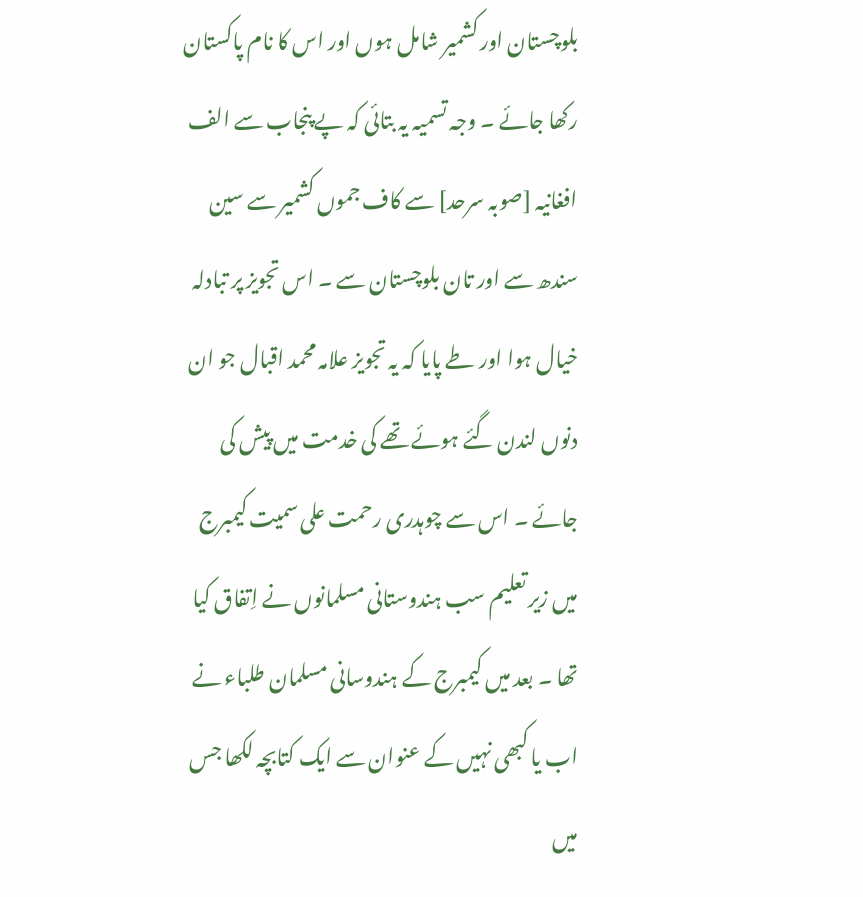بلوچستان اور کشمیر شامل ہوں اور اس کا نام پاکستان رکھا جائے ۔ وجہ تسمیہ یہ بتائی کہ پے پنجاب سے الف افغانیہ [صوبہ سرحد] سے کاف جموں کشمیر سے سین سندھ سے اور تان بلوچستان سے ۔ اس تجویز پر تبادلہ خیال ہوا اور طے پایا کہ یہ تجویز علامہ محمد اقبال جو ان دنوں لندن گئے ہوئے تھے کی خدمت میں پیش کی جائے ۔ اس سے چوہدری رحمت علی سمیت کیمبرج میں زیر تعلیم سب ہندوستانی مسلمانوں نے اِتفاق کیا تھا ۔ بعد میں کیمبرج کے ہندوسانی مسلمان طلباء نے اب یا کبھی نہیں کے عنوان سے ایک کتابچہ لکھا جس میں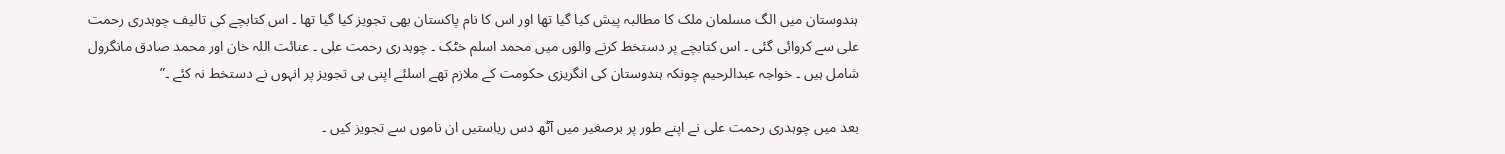ہندوستان میں الگ مسلمان ملک کا مطالبہ پیش کیا گیا تھا اور اس کا نام پاکستان بھی تجویز کیا گیا تھا ۔ اس کتابچے کی تالیف چوہدری رحمت علی سے کروائی گئی ۔ اس کتابچے پر دستخط کرنے والوں میں محمد اسلم خٹک ۔ چوہدری رحمت علی ۔ عنائت اللہ خان اور محمد صادق مانگرول شامل ہیں ۔ خواجہ عبدالرحیم چونکہ ہندوستان کی انگریزی حکومت کے ملازم تھے اسلئے اپنی ہی تجویز پر انہوں نے دستخط نہ کئے ۔”

بعد میں چوہدری رحمت علی نے اپنے طور پر برصغیر میں آٹھ دس ریاستیں ان ناموں سے تجویز کیں ۔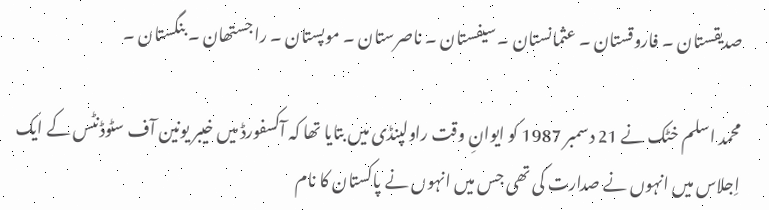صدیقستان ۔ فاروقستان ۔ عثمانستان ۔ سیفستان ۔ ناصرستان ۔ موپستان ۔ راجستھان ۔ بنگستان ۔

محمد اسلم خٹک نے 21 دسمبر 1987 کو ایوانِ وقت راولپنڈی میں بتایا تھا کہ آکسفورڈ میں خیبر یونین آف سٹوڈنٹس کے ایک اِجلاس میں انہوں نے صدارت کی تھی جس میں انہوں نے پاکستان کا نام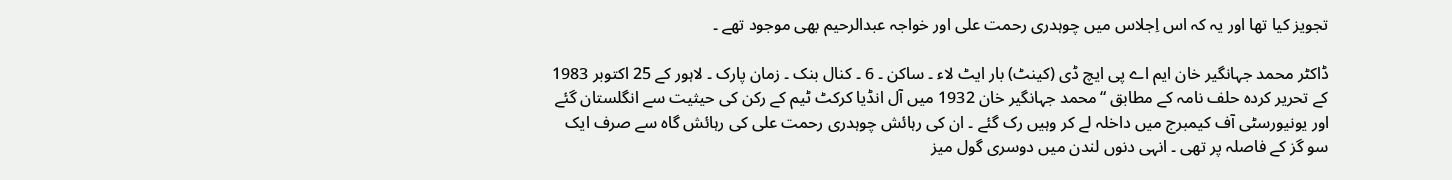تجویز کیا تھا اور یہ کہ اس اِجلاس میں چوہدری رحمت علی اور خواجہ عبدالرحیم بھی موجود تھے ۔

ڈاکٹر محمد جہانگیر خان ایم اے پی ایچ ڈی (کینٹ) بار ایٹ لاء ۔ ساکن ۔ 6 ۔ کنال بنک ۔ زمان پارک ۔ لاہور کے 25 اکتوبر 1983 کے تحریر کردہ حلف نامہ کے مطابق “محمد جہانگیر خان 1932 میں آل انڈیا کرکٹ ٹیم کے رکن کی حیثیت سے انگلستان گئے اور یونیورسٹی آف کیمبرج میں داخلہ لے کر وہیں رک گئے ۔ ان کی رہائش چوہدری رحمت علی کی رہائش گاہ سے صرف ایک سو گز کے فاصلہ پر تھی ۔ انہی دنوں لندن میں دوسری گول میز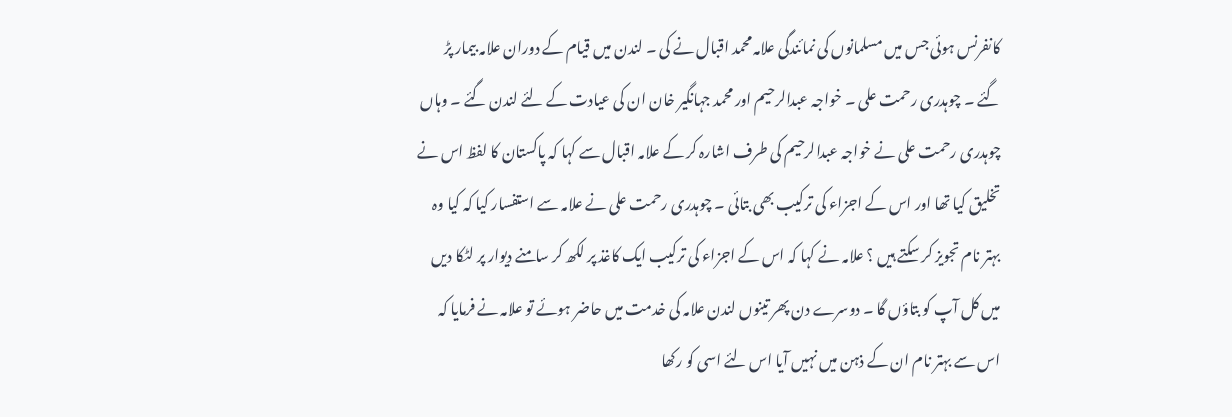کانفرنس ہوئی جس میں مسلمانوں کی نمائندگی علامہ محمد اقبال نے کی ۔ لندن میں قیام کے دوران علامہ بیمار پڑ گئے ۔ چوہدری رحمت علی ۔ خواجہ عبدالرحیم اور محمد جہانگیر خان ان کی عیادت کے لئے لندن گئے ۔ وہاں چوہدری رحمت علی نے خواجہ عبدالرحیم کی طرف اشارہ کر کے علامہ اقبال سے کہا کہ پاکستان کا لفظ اس نے تخلیق کیا تھا اور اس کے اجزاء کی ترکیب بھی بتائی ۔ چوہدری رحمت علی نے علامہ سے استفسار کیا کہ کیا وہ بہتر نام تجویز کر سکتے ہیں ؟ علامہ نے کہا کہ اس کے اجزاء کی ترکیب ایک کاغذ پر لکھ کر سامنے دیوار پر لٹکا دیں میں کل آپ کو بتاؤں گا ۔ دوسرے دن پھر تینوں لندن علامہ کی خدمت میں حاضر ہوئے تو علامہ نے فرمایا کہ اس سے بہتر نام ان کے ذہن میں نہیں آیا اس لئے اسی کو رکھا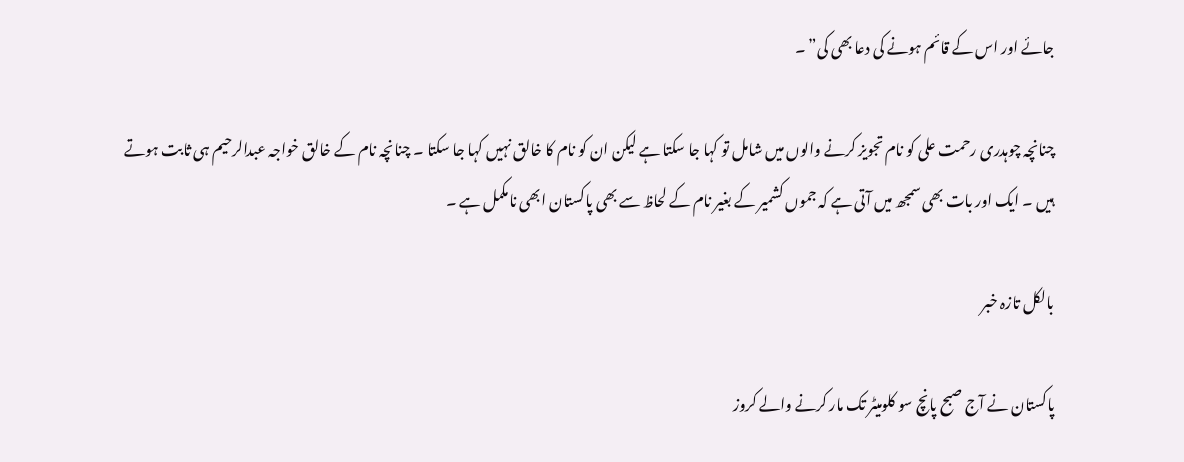جائے اور اس کے قائم ہونے کی دعا بھی کی” ۔

چنانچہ چوہدری رحمت علی کو نام تجویز کرنے والوں میں شامل تو کہا جا سکتا ہے لیکن ان کو نام کا خالق نہیں کہا جا سکتا ۔ چنانچہ نام کے خالق خواجہ عبدالرحیم ہی ثابت ہوتے ہیں ۔ ایک اور بات بھی سمجھ میں آتی ہے کہ جموں کشمیر کے بغیر نام کے لحاظ سے بھی پاکستان ابھی نامکمل ہے ۔

بالکل تازہ خبر

پاکستان نے آج صبح پانچ سو کلومیٹر تک مار کرنے والے کروز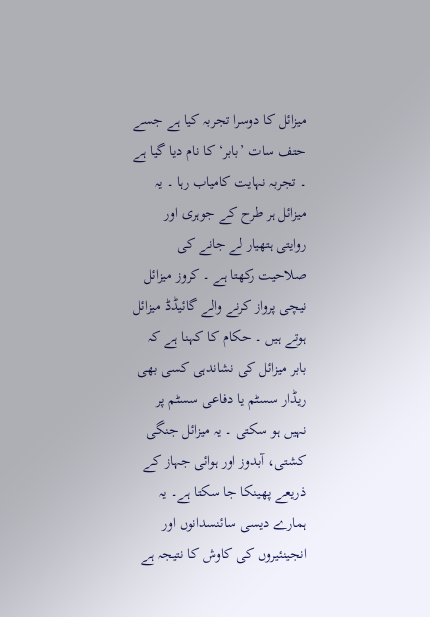میزائل کا دوسرا تجربہ کیا ہے جسے حتف سات ’بابر‘ کا نام دیا گیا ہے ۔ تجربہ نہایت کامیاب رہا ۔ یہ میزائل ہر طرح کے جوہری اور روایتی ہتھیار لے جانے کی صلاحیت رکھتا ہے ۔ کروز میزائل نیچی پرواز کرنے والے گائیڈڈ میزائل ہوتے ہیں ۔ حکام کا کہنا ہے کہ بابر میزائل کی نشاندہی کسی بھی ریڈار سسٹم یا دفاعی سسٹم پر نہیں ہو سکتی ۔ یہ میزائل جنگی کشتی، آبدوز اور ہوائی جہاز کے ذریعے پھینکا جا سکتا ہے۔ یہ ہمارے دیسی سائنسدانوں اور انجینئیروں کی کاوش کا نتیجہ ہے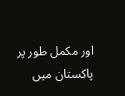اور مکمل طور پر پاکستان میں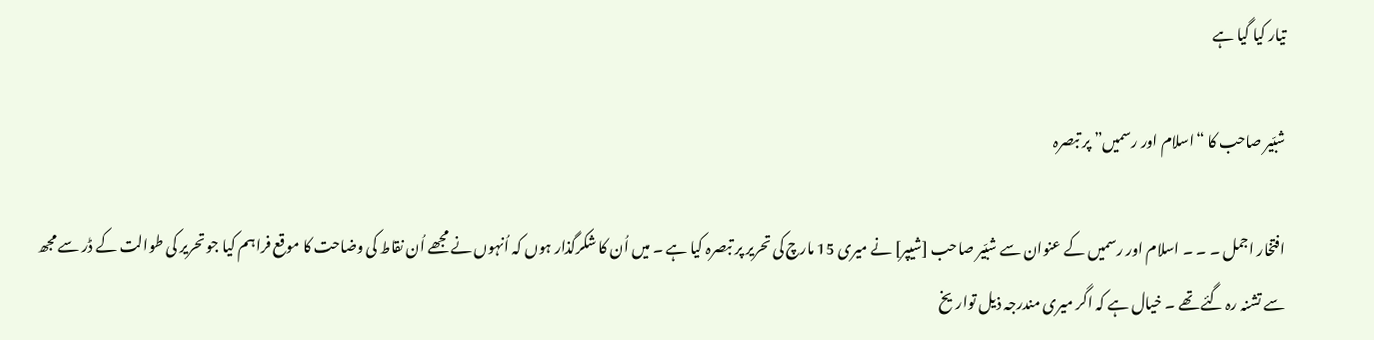تیار کیا گیا ہے

شبّیر صاحب کا “اسلام اور رسمیں” پر تبصرہ

افتخار اجمل ۔ ۔ ۔ اسلام اور رسمیں کے عنوان سے شبّیر صاحب [شیپر] نے میری 15 مارچ کی تحریر پر تبصرہ کیا ہے ۔ میں اُن کا شکرگذار ہوں کہ اُنہوں نے مجھے اُن نقاط کی وضاحت کا موقع فراہم کیا جو تحریر کی طوالت کے ڈر سے مجھ سے تشنہ رہ گئے تھے ۔ خیال ہے کہ اگر میری مندرجہ ذیل تواریخ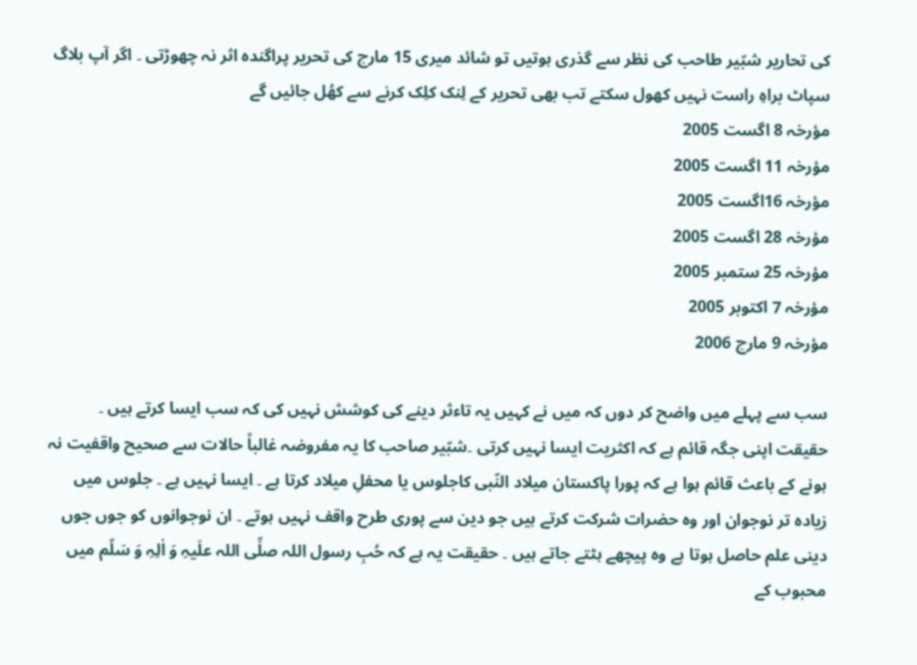کی تحاریر شبّیر طاحب کی نظر سے گذری ہوتیں تو شائد میری 15 مارچ کی تحریر پراگندہ اثر نہ چھوڑتی ۔ اگر آپ بلاگ سپاٹ براہِ راست نہیں کھول سکتے تب بھی تحریر کے لِنک کلِک کرنے سے کھُل جائیں گے
مؤرخہ 8 اگست 2005
مؤرخہ 11 اگست 2005
مؤرخہ 16اگست 2005
مؤرخہ 28 اگست 2005
مؤرخہ 25 ستمبر 2005
مؤرخہ 7 اکتوبر 2005
مؤرخہ 9 مارچ 2006

سب سے پہلے میں واضح کر دوں کہ میں نے کہیں یہ تاءثر دینے کی کوشش نہیں کی کہ سب ایسا کرتے ہیں ۔ حقیقت اپنی جگہ قائم ہے کہ اکثریت ایسا نہیں کرتی ۔شبّیر صاحب کا یہ مفروضہ غالباً حالات سے صحیح واقفیت نہ ہونے کے باعث قائم ہوا ہے کہ پورا پاکستان میلاد النّبی کاجلوس یا محفلِ میلاد کرتا ہے ۔ ایسا نہیں ہے ۔ جلوس میں زیادہ تر نوجوان اور وہ حضرات شرکت کرتے ہیں جو دین سے پوری طرح واقف نہیں ہوتے ۔ ان نوجوانوں کو جوں جوں دینی علم حاصل ہوتا ہے وہ پیچھے ہٹتے جاتے ہیں ۔ حقیقت یہ ہے کہ حُبِ رسول اللہ صلِّی اللہ علَیہِ وَ اٰلِہِ وَ سَلّم میں محبوب کے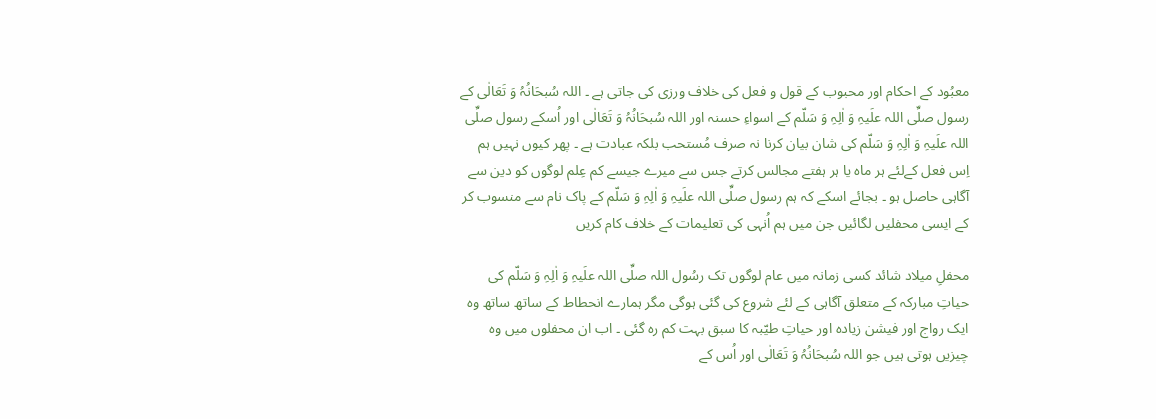معبُود کے احکام اور محبوب کے قول و فعل کی خلاف ورزی کی جاتی ہے ۔ اللہ سُبحَانُہُ وَ تَعَالٰی کے رسول صلِّی اللہ علَیہِ وَ اٰلِہِ وَ سَلّم کے اسواءِ حسنہ اور اللہ سُبحَانُہُ وَ تَعَالٰی اور اُسکے رسول صلِّی اللہ علَیہِ وَ اٰلِہِ وَ سَلّم کی شان بیان کرنا نہ صرف مُستحب بلکہ عبادت ہے ۔ پھر کیوں نہیں ہم اِس فعل کےلئے ہر ماہ یا ہر ہفتے مجالس کرتے جس سے میرے جیسے کم عِلم لوگوں کو دین سے آگاہی حاصل ہو ۔ بجائے اسکے کہ ہم رسول صلِّی اللہ علَیہِ وَ اٰلِہِ وَ سَلّم کے پاک نام سے منسوب کر کے ایسی محفلیں لگائیں جن میں ہم اُنہی کی تعلیمات کے خلاف کام کریں

محفلِ میلاد شائد کسی زمانہ میں عام لوگوں تک رسُول اللہ صلِّی اللہ علَیہِ وَ اٰلِہِ وَ سَلّم کی حیاتِ مبارکہ کے متعلق آگاہی کے لئے شروع کی گئی ہوگی مگر ہمارے انحطاط کے ساتھ ساتھ وہ ایک رواج اور فیشن زیادہ اور حیاتِ طیّبہ کا سبق بہت کم رہ گئی ۔ اب ان محفلوں میں وہ چیزیں ہوتی ہیں جو اللہ سُبحَانُہُ وَ تَعَالٰی اور اُس کے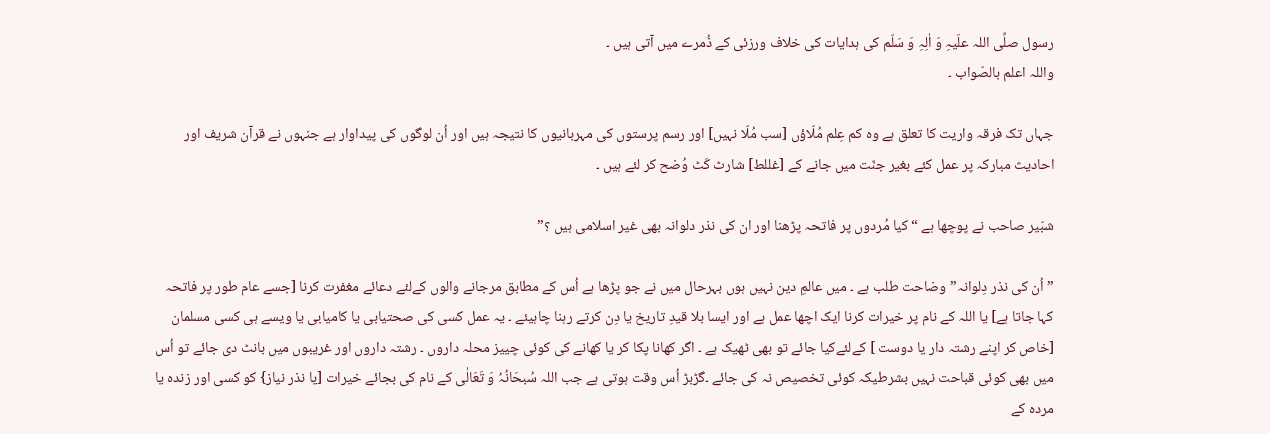رسول صلِّی اللہ علَیہِ وَ اٰلِہِ وَ سَلّم کی ہدایات کی خلاف ورزئی کے ذُمرے میں آتی ہیں ۔
واللہ اعلم بالصّواب ۔

جہاں تک فرقہ واریت کا تعلق ہے وہ کم عِلم مُلّاؤں [سب مُلّا نہیں] اور رسم پرستوں کی مہربانیوں کا نتیجہ ہیں اور اُن لوگوں کی پیداوار ہے جنہوں نے قرآن شریف اور احادیث مبارکہ پر عمل کئے بغیر جنّت میں جانے کے [غللط] شارٹ کَٹ وُضح کر لئے ہیں ۔

شبّیر صاحب نے پوچھا ہے “کیا مُردوں پر فاتحہ پڑھنا اور ان کی نذر دلوانہ بھی غیر اسلامی ہیں ؟”

” اُن کی نذر دِلوانہ” وضاحت طلب ہے ۔ میں عالمِ دین نہیں ہوں بہرحال میں نے جو پڑھا ہے اُس کے مطابق مرجانے والوں کےلئے دعائے مغفرت کرنا [جسے عام طور پر فاتحہ کہا جاتا ہے] یا اللہ کے نام پر خیرات کرنا ایک اچھا عمل ہے اور ایسا بلا قیدِ تاریخ یا دِن کرتے رہنا چاہیئے ۔ یہ عمل کسی کی صحتیابی یا کامیابی یا ویسے ہی کسی مسلمان [خاص کر اپنے رشتہ دار یا دوست ] کےلئےکیا جائے تو بھی ٹھیک ہے ۔ اگر کھانا پکا کر یا کھانے کی کوئی چییز محلہ داروں ۔ رشتہ داروں اور غریبوں میں بانٹ دی جائے تو اُس میں بھی کوئی قباحت نہیں بشرطیکہ کوئی تخصیص نہ کی جائے ۔گڑبڑ اُس وقت ہوتی ہے جب اللہ سُبحَانُہُ وَ تَعَالٰی کے نام کی بجائے خیرات [یا نذر نیاز} کو کسی اور زندہ یا مردہ کے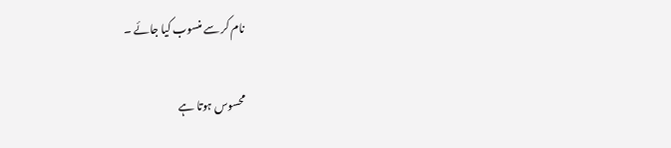نام کر سے منسوب کیا جائے ۔

محسوس ہوتا ہے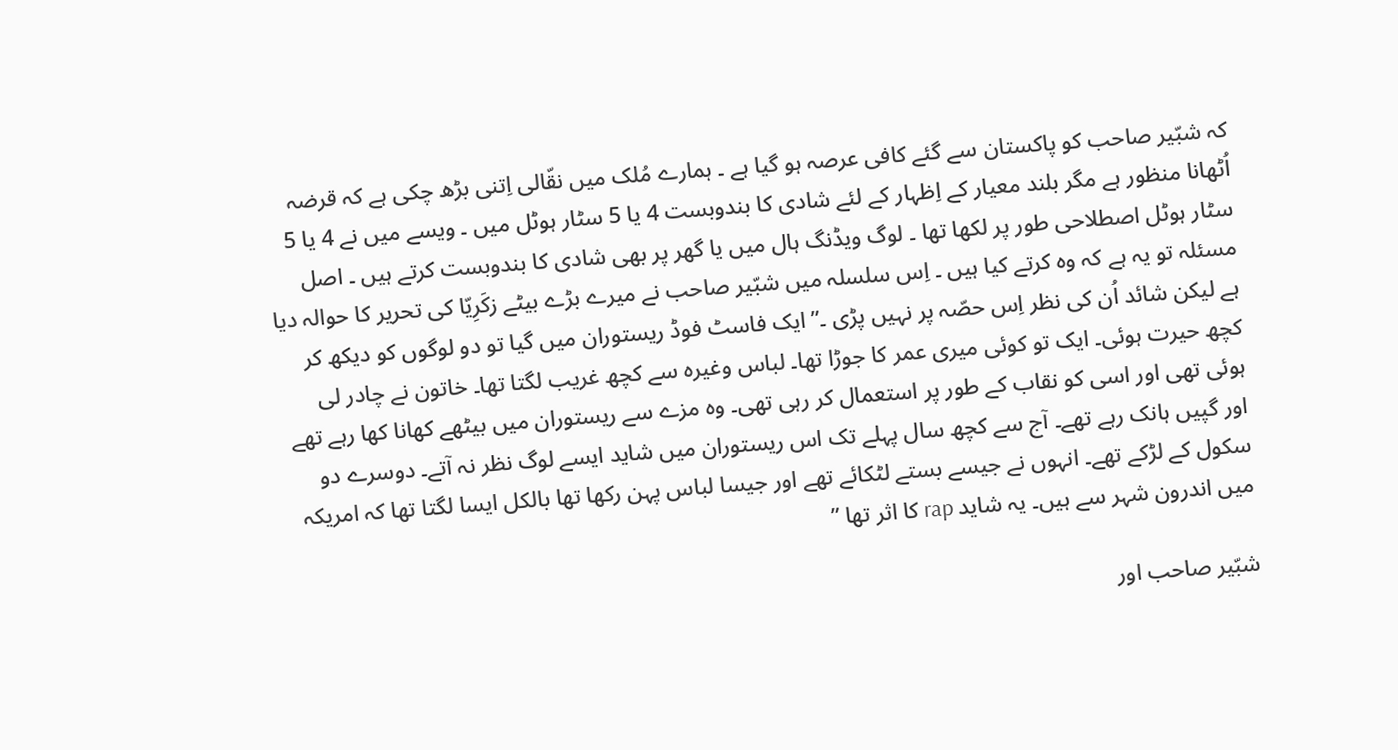کہ شبّیر صاحب کو پاکستان سے گئے کافی عرصہ ہو گیا ہے ۔ ہمارے مُلک میں نقّالی اِتنی بڑھ چکی ہے کہ قرضہ اُٹھانا منظور ہے مگر بلند معیار کے اِظہار کے لئے شادی کا بندوبست 4 یا 5 سٹار ہوٹل میں ۔ ویسے میں نے 4 یا 5 سٹار ہوٹل اصطلاحی طور پر لکھا تھا ۔ لوگ ویڈنگ ہال میں یا گھر پر بھی شادی کا بندوبست کرتے ہیں ۔ اصل مسئلہ تو یہ ہے کہ وہ کرتے کیا ہیں ۔ اِس سلسلہ میں شبّیر صاحب نے میرے بڑے بیٹے زکَرِیّا کی تحریر کا حوالہ دیا ہے لیکن شائد اُن کی نظر اِس حصّہ پر نہیں پڑی ۔” ایک فاسٹ فوڈ ریستوران میں گیا تو دو لوگوں کو دیکھ کر کچھ حیرت ہوئی۔ ایک تو کوئی میری عمر کا جوڑا تھا۔ لباس وغیرہ سے کچھ غریب لگتا تھا۔ خاتون نے چادر لی ہوئی تھی اور اسی کو نقاب کے طور پر استعمال کر رہی تھی۔ وہ مزے سے ریستوران میں بیٹھے کھانا کھا رہے تھے اور گپیں ہانک رہے تھے۔ آج سے کچھ سال پہلے تک اس ریستوران میں شاید ایسے لوگ نظر نہ آتے۔ دوسرے دو سکول کے لڑکے تھے۔ انہوں نے جیسے بستے لٹکائے تھے اور جیسا لباس پہن رکھا تھا بالکل ایسا لگتا تھا کہ امریکہ میں اندرون شہر سے ہیں۔ یہ شاید rap کا اثر تھا ”

شبّیر صاحب اور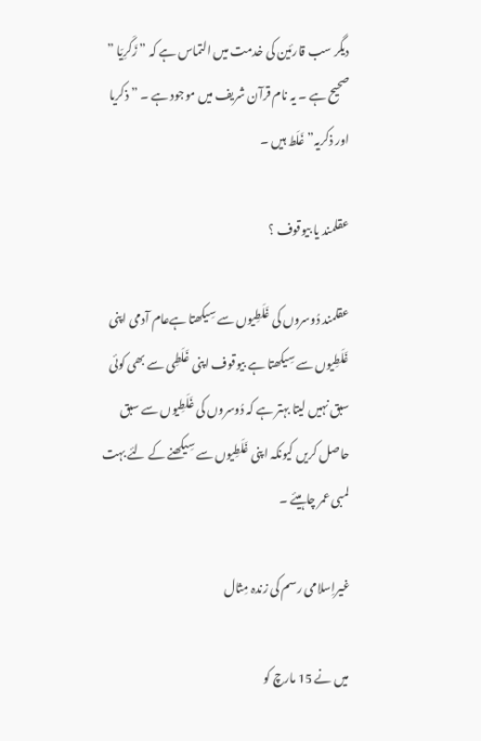دیگر سب قارئین کی خدمت میں التماس ہے کہ ” زَکَرِیّا ” صحیح ہے ۔ یہ نام قرآن شریف میں موجود ہے ۔ ” ذکریا اور ذکریہ” غَلَط ہیں ۔

عقلمند یا بیوقوف ؟

عقلمند دُوسروں کی غَلَطِیوں سے سِیکھتا ہےعام آدمی اپنی غَلَطِیوں سے سِیکھتا ہے بیوقوف اپنی غَلَطِی سے بھی کوئی سبق نہیں لیتا بہتر ہے کہ دُوسروں کی غَلَطِیوں سے سبق حاصل کریں کیونکہ اپنی غَلَطِیوں سے سِیکھنے کے لئے بہت لمبی عمر چاہیئے ۔

غیراِسلامی رسم کی زندہ مِثال

میں نے 15 مارچ کو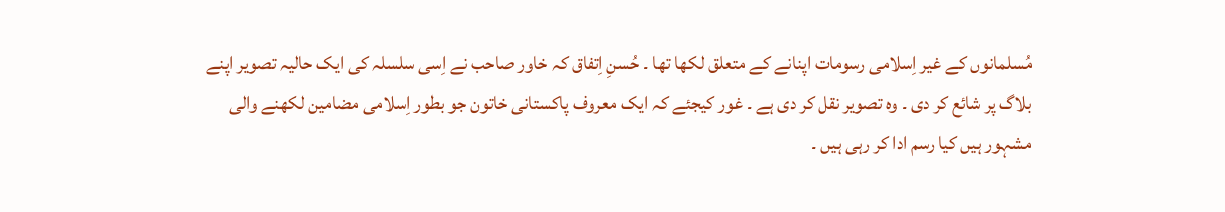مُسلمانوں کے غیر اِسلامی رسومات اپنانے کے متعلق لکھا تھا ۔ حُسنِ اِتفاق کہ خاور صاحب نے اِسی سلسلہ کی ایک حالیہ تصویر اپنے بلاگ پر شائع کر دی ۔ وہ تصویر نقل کر دی ہے ۔ غور کیجئے کہ ایک معروف پاکستانی خاتون جو بطور اِسلامی مضامین لکھنے والی مشہور ہیں کیا رسم ادا کر رہی ہیں ۔